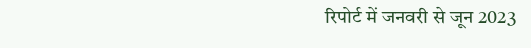रिपोर्ट में जनवरी से जून 2023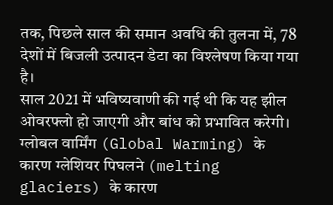तक, पिछले साल की समान अवधि की तुलना में, 78 देशों में बिजली उत्पादन डेटा का विश्लेषण किया गया है।
साल 2021 में भविष्यवाणी की गई थी कि यह झील ओवरफ्लो हो जाएगी और बांध को प्रभावित करेगी। ग्लोबल वार्मिंग (Global Warming) के कारण ग्लेशियर पिघलने (melting glaciers) के कारण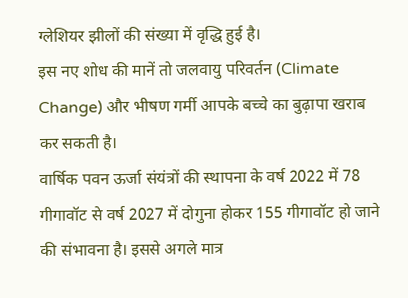ग्लेशियर झीलों की संख्या में वृद्धि हुई है।
इस नए शोध की मानें तो जलवायु परिवर्तन (Climate Change) और भीषण गर्मी आपके बच्चे का बुढ़ापा खराब कर सकती है।
वार्षिक पवन ऊर्जा संयंत्रों की स्थापना के वर्ष 2022 में 78 गीगावॉट से वर्ष 2027 में दोगुना होकर 155 गीगावॉट हो जाने की संभावना है। इससे अगले मात्र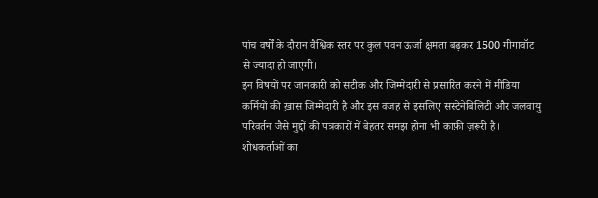पांच वर्षों के दौरान वैश्विक स्तर पर कुल पवन ऊर्जा क्षमता बढ़कर 1500 गीगावॉट से ज्यादा हो जाएगी।
इन विषयों पर जानकारी को सटीक और जिम्मेदारी से प्रसारित करने में मीडिया कर्मियों की ख़ास जिम्मेदारी है और इस वजह से इसलिए सस्टेनेबिलिटी और जलवायु परिवर्तन जैसे मुद्दों की पत्रकारों में बेहतर समझ होना भी काफ़ी ज़रूरी है।
शोधकर्ताओं का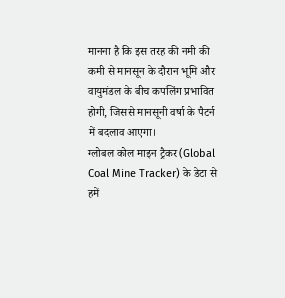मानना है कि इस तरह की नमी की कमी से मानसून के दौरान भूमि और वायुमंडल के बीच कपलिंग प्रभावित होगी, जिससे मानसूनी वर्षा के पैटर्न में बदलाव आएगा।
ग्लोबल कोल माइन ट्रैकर (Global Coal Mine Tracker) के डेटा से हमें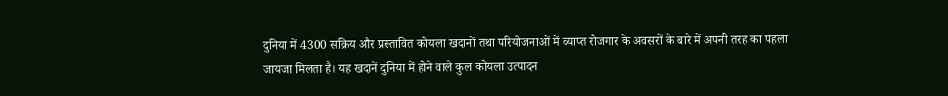दुनिया में 4300 सक्रिय और प्रस्तावित कोयला खदानों तथा परियोजनाओं में व्याप्त रोजगार के अवसरों के बारे में अपनी तरह का पहला जायजा मिलता है। यह खदानें दुनिया में होने वाले कुल कोयला उत्पादन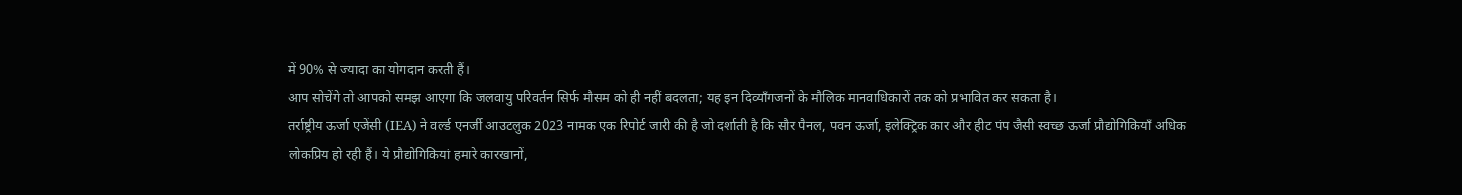में 90% से ज्यादा का योगदान करती हैं।
आप सोचेंगे तो आपको समझ आएगा कि जलवायु परिवर्तन सिर्फ मौसम को ही नहीं बदलता; यह इन दिव्याँगजनों के मौलिक मानवाधिकारों तक को प्रभावित कर सकता है।
तर्राष्ट्रीय ऊर्जा एजेंसी (IEA) ने वर्ल्ड एनर्जी आउटलुक 2023 नामक एक रिपोर्ट जारी की है जो दर्शाती है कि सौर पैनल, पवन ऊर्जा, इलेक्ट्रिक कार और हीट पंप जैसी स्वच्छ ऊर्जा प्रौद्योगिकियाँ अधिक लोकप्रिय हो रही हैं। ये प्रौद्योगिकियां हमारे कारखानों,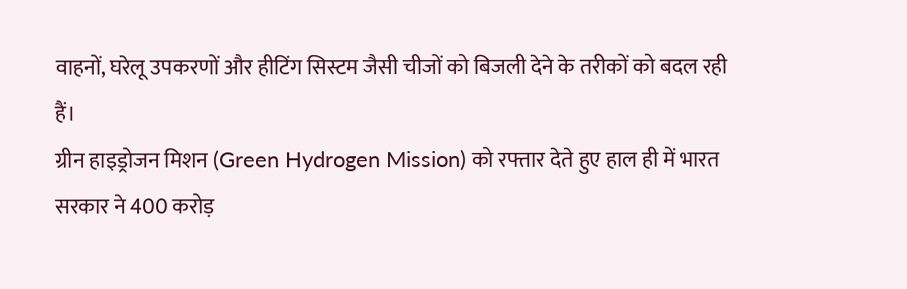वाहनों, घरेलू उपकरणों और हीटिंग सिस्टम जैसी चीजों को बिजली देने के तरीकों को बदल रही हैं।
ग्रीन हाइड्रोजन मिशन (Green Hydrogen Mission) को रफ्तार देते हुए हाल ही में भारत सरकार ने 400 करोड़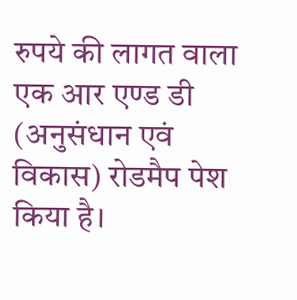रुपये की लागत वाला एक आर एण्ड डी (अनुसंधान एवं विकास) रोडमैप पेश किया है।